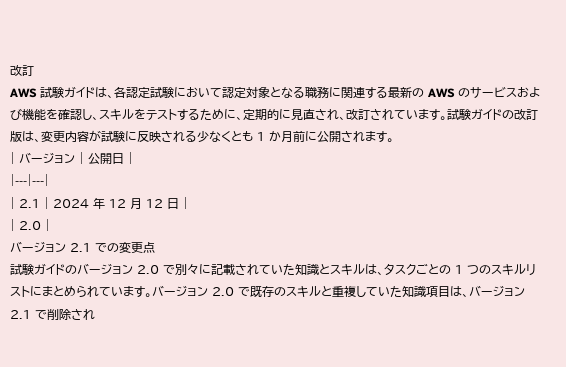改訂
AWS 試験ガイドは、各認定試験において認定対象となる職務に関連する最新の AWS のサービスおよび機能を確認し、スキルをテストするために、定期的に見直され、改訂されています。試験ガイドの改訂版は、変更内容が試験に反映される少なくとも 1 か月前に公開されます。
| バージョン | 公開日 |
|---|---|
| 2.1 | 2024 年 12 月 12 日 |
| 2.0 |
バージョン 2.1 での変更点
試験ガイドのバージョン 2.0 で別々に記載されていた知識とスキルは、タスクごとの 1 つのスキルリストにまとめられています。バージョン 2.0 で既存のスキルと重複していた知識項目は、バージョン 2.1 で削除され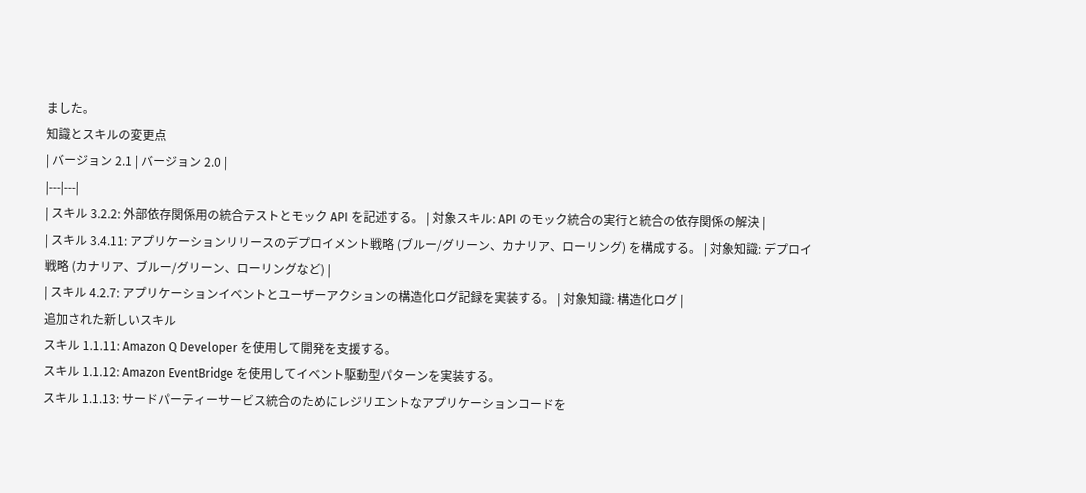ました。
知識とスキルの変更点
| バージョン 2.1 | バージョン 2.0 |
|---|---|
| スキル 3.2.2: 外部依存関係用の統合テストとモック API を記述する。 | 対象スキル: API のモック統合の実行と統合の依存関係の解決 |
| スキル 3.4.11: アプリケーションリリースのデプロイメント戦略 (ブルー/グリーン、カナリア、ローリング) を構成する。 | 対象知識: デプロイ戦略 (カナリア、ブルー/グリーン、ローリングなど) |
| スキル 4.2.7: アプリケーションイベントとユーザーアクションの構造化ログ記録を実装する。 | 対象知識: 構造化ログ |
追加された新しいスキル
スキル 1.1.11: Amazon Q Developer を使用して開発を支援する。
スキル 1.1.12: Amazon EventBridge を使用してイベント駆動型パターンを実装する。
スキル 1.1.13: サードパーティーサービス統合のためにレジリエントなアプリケーションコードを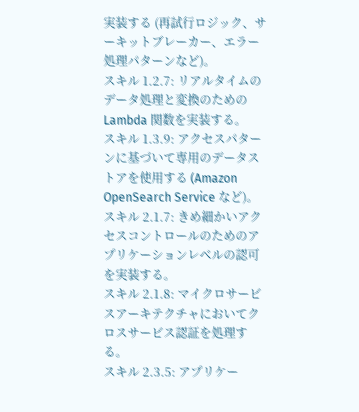実装する (再試行ロジック、サーキットブレーカー、エラー処理パターンなど)。
スキル 1.2.7: リアルタイムのデータ処理と変換のための Lambda 関数を実装する。
スキル 1.3.9: アクセスパターンに基づいて専用のデータストアを使用する (Amazon OpenSearch Service など)。
スキル 2.1.7: きめ細かいアクセスコントロールのためのアプリケーションレベルの認可を実装する。
スキル 2.1.8: マイクロサービスアーキテクチャにおいてクロスサービス認証を処理する。
スキル 2.3.5: アプリケー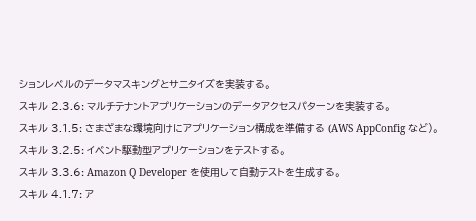ションレベルのデータマスキングとサニタイズを実装する。
スキル 2.3.6: マルチテナントアプリケーションのデータアクセスパターンを実装する。
スキル 3.1.5: さまざまな環境向けにアプリケーション構成を準備する (AWS AppConfig など)。
スキル 3.2.5: イベント駆動型アプリケーションをテストする。
スキル 3.3.6: Amazon Q Developer を使用して自動テストを生成する。
スキル 4.1.7: ア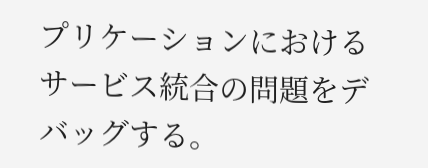プリケーションにおけるサービス統合の問題をデバッグする。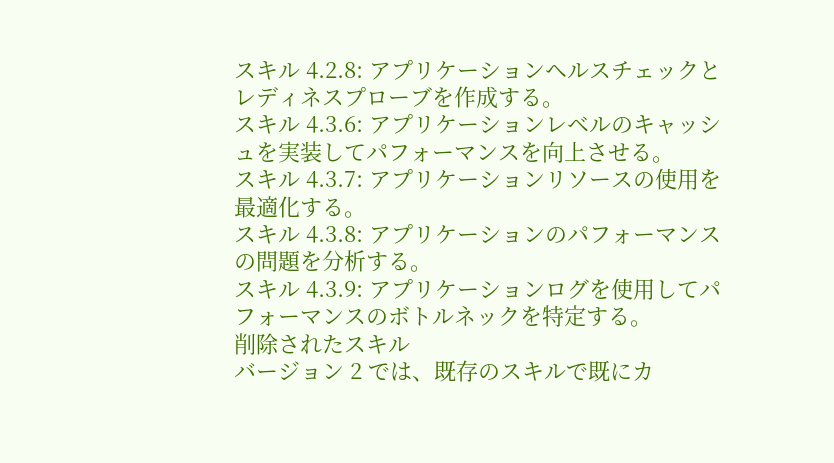スキル 4.2.8: アプリケーションヘルスチェックとレディネスプローブを作成する。
スキル 4.3.6: アプリケーションレベルのキャッシュを実装してパフォーマンスを向上させる。
スキル 4.3.7: アプリケーションリソースの使用を最適化する。
スキル 4.3.8: アプリケーションのパフォーマンスの問題を分析する。
スキル 4.3.9: アプリケーションログを使用してパフォーマンスのボトルネックを特定する。
削除されたスキル
バージョン 2 では、既存のスキルで既にカ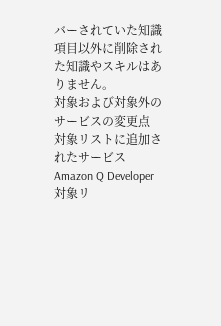バーされていた知識項目以外に削除された知識やスキルはありません。
対象および対象外のサービスの変更点
対象リストに追加されたサービス
Amazon Q Developer
対象リ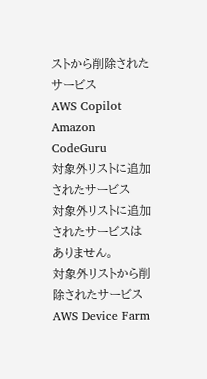ストから削除されたサービス
AWS Copilot
Amazon CodeGuru
対象外リストに追加されたサービス
対象外リストに追加されたサービスはありません。
対象外リストから削除されたサービス
AWS Device Farm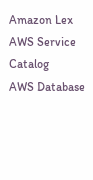Amazon Lex
AWS Service Catalog
AWS Database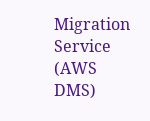Migration Service (AWS DMS)